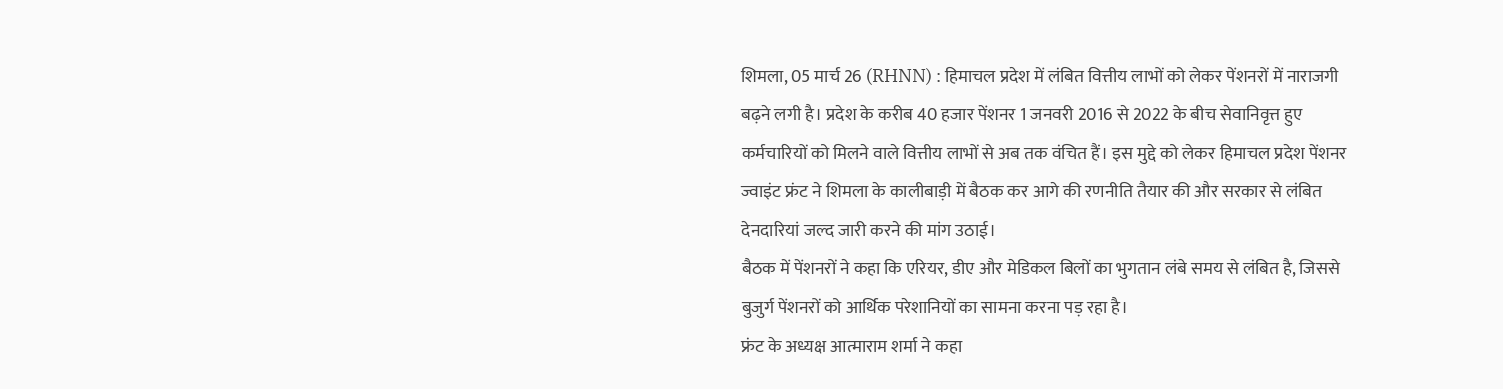शिमला, 05 मार्च 26 (RHNN) : हिमाचल प्रदेश में लंबित वित्तीय लाभों को लेकर पेंशनरों में नाराजगी बढ़ने लगी है। प्रदेश के करीब 40 हजार पेंशनर 1 जनवरी 2016 से 2022 के बीच सेवानिवृत्त हुए कर्मचारियों को मिलने वाले वित्तीय लाभों से अब तक वंचित हैं। इस मुद्दे को लेकर हिमाचल प्रदेश पेंशनर ज्वाइंट फ्रंट ने शिमला के कालीबाड़ी में बैठक कर आगे की रणनीति तैयार की और सरकार से लंबित देनदारियां जल्द जारी करने की मांग उठाई।
बैठक में पेंशनरों ने कहा कि एरियर, डीए और मेडिकल बिलों का भुगतान लंबे समय से लंबित है, जिससे बुजुर्ग पेंशनरों को आर्थिक परेशानियों का सामना करना पड़ रहा है।
फ्रंट के अध्यक्ष आत्माराम शर्मा ने कहा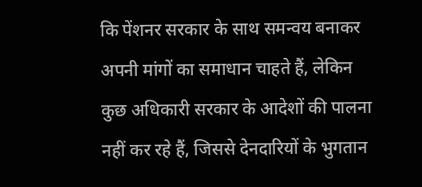कि पेंशनर सरकार के साथ समन्वय बनाकर अपनी मांगों का समाधान चाहते हैं, लेकिन कुछ अधिकारी सरकार के आदेशों की पालना नहीं कर रहे हैं, जिससे देनदारियों के भुगतान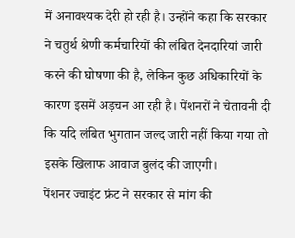में अनावश्यक देरी हो रही है। उन्होंने कहा कि सरकार ने चतुर्थ श्रेणी कर्मचारियों की लंबित देनदारियां जारी करने की घोषणा की है, लेकिन कुछ अधिकारियों के कारण इसमें अड़चन आ रही है। पेंशनरों ने चेतावनी दी कि यदि लंबित भुगतान जल्द जारी नहीं किया गया तो इसके खिलाफ आवाज बुलंद की जाएगी।
पेंशनर ज्वाइंट फ्रंट ने सरकार से मांग की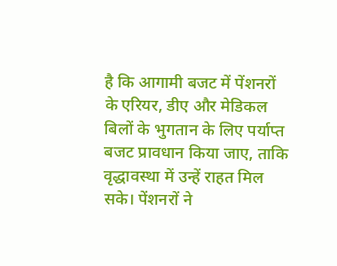है कि आगामी बजट में पेंशनरों के एरियर, डीए और मेडिकल बिलों के भुगतान के लिए पर्याप्त बजट प्रावधान किया जाए, ताकि वृद्धावस्था में उन्हें राहत मिल सके। पेंशनरों ने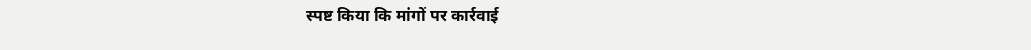स्पष्ट किया कि मांगों पर कार्रवाई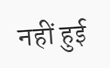नहीं हुई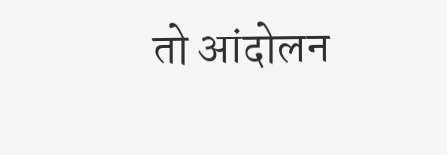तो आंदोलन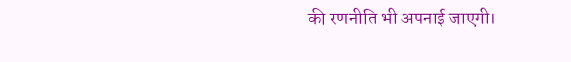की रणनीति भी अपनाई जाएगी।